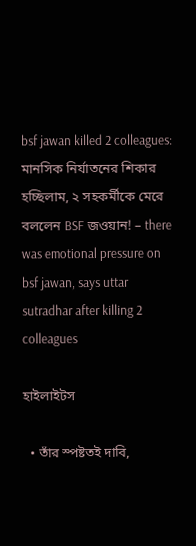bsf jawan killed 2 colleagues: মানসিক নির্যাতনের শিকার হচ্ছিলাম, ২ সহকর্মীকে মেরে বললেন BSF জওয়ান! – there was emotional pressure on bsf jawan, says uttar sutradhar after killing 2 colleagues

হাইলাইটস

  • তাঁর স্পষ্টতই দাবি,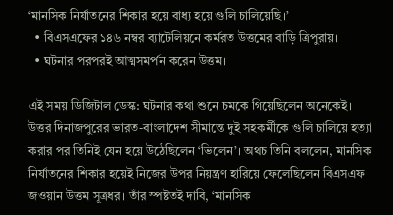‘মানসিক নির্যাতনের শিকার হয়ে বাধ্য হয়ে গুলি চালিয়েছি।’
  • বিএসএফের ১৪৬ নম্বর ব্যাটেলিয়নে কর্মরত উত্তমের বাড়ি ত্রিপুরায়।
  • ঘটনার পরপরই আত্মসমর্পন করেন উত্তম।

এই সময় ডিজিটাল ডেস্ক: ঘটনার কথা শুনে চমকে গিয়েছিলেন অনেকেই। উত্তর দিনাজপুরের ভারত-বাংলাদেশ সীমান্তে দুই সহকর্মীকে গুলি চালিয়ে হত্যা করার পর তিনিই যেন হয়ে উঠেছিলেন ‘ভিলেন’। অথচ তিনি বললেন, মানসিক নির্যাতনের শিকার হয়েই নিজের উপর নিয়ন্ত্রণ হারিয়ে ফেলেছিলেন বিএসএফ জওয়ান উত্তম সূত্রধর। তাঁর স্পষ্টতই দাবি, ‘মানসিক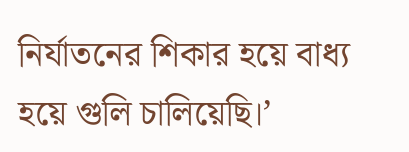নির্যাতনের শিকার হয়ে বাধ্য হয়ে গুলি চালিয়েছি।’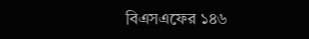বিএসএফের ১৪৬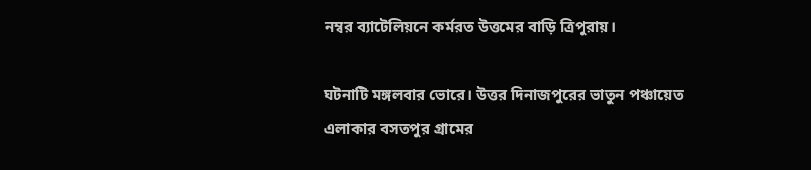নম্বর ব্যাটেলিয়নে কর্মরত উত্তমের বাড়ি ত্রিপুরায়।

ঘটনাটি মঙ্গলবার ভোরে। উত্তর দিনাজপুরের ভাতুন পঞ্চায়েত এলাকার বসতপুর গ্রামের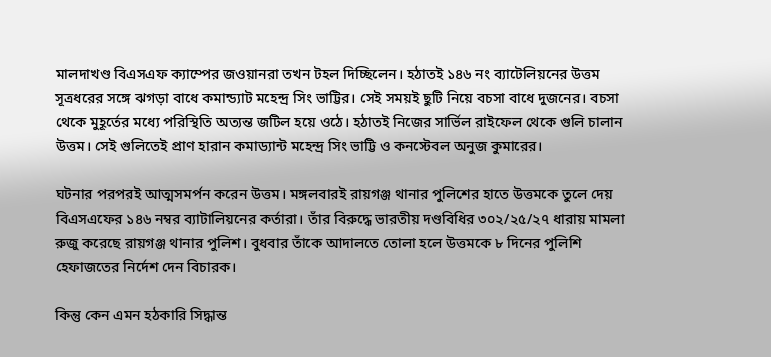মালদাখণ্ড বিএসএফ ক্যাম্পের জওয়ানরা তখন টহল দিচ্ছিলেন। হঠাতই ১৪৬ নং ব্যাটেলিয়নের উত্তম সূত্রধরের সঙ্গে ঝগড়া বাধে কমান্ড্যাট মহেন্দ্র সিং ভাট্টির। সেই সময়ই ছুটি নিয়ে বচসা বাধে দুজনের। বচসা থেকে মুহূর্তের মধ্যে পরিস্থিতি অত্যন্ত জটিল হয়ে ওঠে। হঠাতই নিজের সার্ভিল রাইফেল থেকে গুলি চালান উত্তম। সেই গুলিতেই প্রাণ হারান কমাড্যান্ট মহেন্দ্র সিং ভাট্টি ও কনস্টেবল অনুজ কুমারের।

ঘটনার পরপরই আত্মসমর্পন করেন উত্তম। মঙ্গলবারই রায়গঞ্জ থানার পুলিশের হাতে উত্তমকে তুলে দেয় বিএসএফের ১৪৬ নম্বর ব্যাটালিয়নের কর্তারা। তাঁর বিরুদ্ধে ভারতীয় দণ্ডবিধির ৩০২/২৫/২৭ ধারায় মামলা রুজু করেছে রায়গঞ্জ থানার পুলিশ। বুধবার তাঁকে আদালতে তোলা হলে উত্তমকে ৮ দিনের পুলিশি হেফাজতের নির্দেশ দেন বিচারক।

কিন্তু কেন এমন হঠকারি সিদ্ধান্ত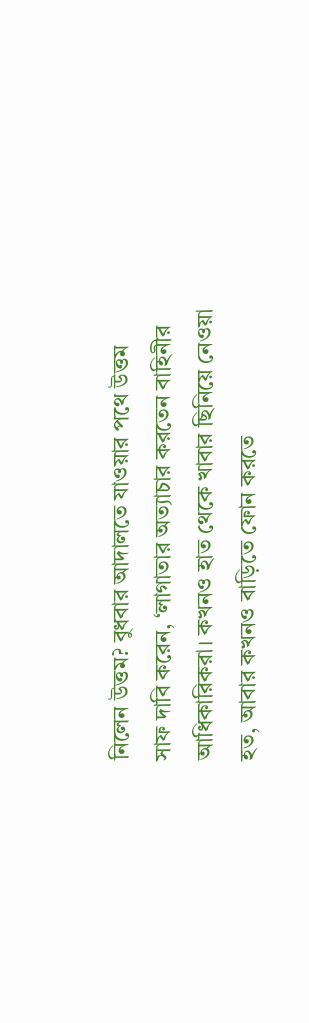নিলেন উত্তম? বুধবার আদালতে যাওয়ার পথে উত্তম সাফ দাবি করেন, ‘লাগাতার অত্যাচার করতেন বাহিনীর আধিকারিকরা। কখনও হাত থেকে খাবার ছিনিয়ে নেওয়া হত, আবার কখনও বাড়িতে ফোন করতে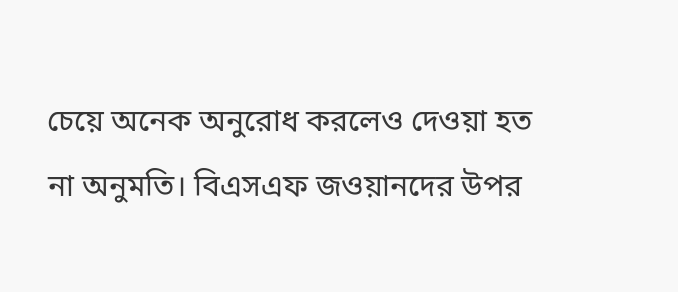চেয়ে অনেক অনুরোধ করলেও দেওয়া হত না অনুমতি। বিএসএফ জওয়ানদের উপর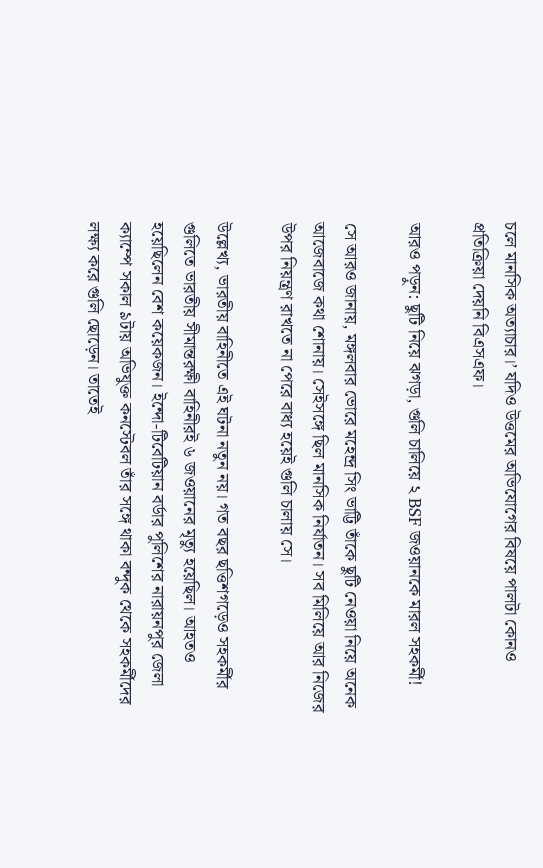চলে মানসিক অত্যাচার।’ যদিও উত্তমের অভিযোগের বিষয়ে পালটা কোনও প্রতিক্রিয়া দেয়নি বিএসএফ।

আরও পড়ুন: ছুটি নিয়ে ঝগড়া, গুলি চালিয়ে ২ BSF জওয়ানকে মারল সহকর্মী!

সে আরও জানায়, মঙ্গলবার ভোরে মহেন্দ্র সিং ভাট্টি তাঁকে ছুটি নেওয়া নিয়ে অনেক আজেবাজে কথা শোনায়। সেইসঙ্গে ছিল মানসিক নির্যাতন। সব মিলিয়ে আর নিজের উপর নিয়ন্ত্রণ রাখতে না পেরে বাধ্য হয়েই গুলি চালায় সে।

উল্লেখ্য, ভারতীয় বাহিনীতে এই ঘটনা নতুন নয়। গত বছর ছত্তিশগড়েও সহকর্মীর গুলিতে ভারতীয় সীমান্তরক্ষী বাহিনীরই ৬ জওয়ানের মৃত্যু হয়েছিল। আহতও হয়েছিলেন বেশ কয়েকজন। ইন্দো-টিবেটিয়ান বর্ডার পুলিশের নারায়নপুর জেলা ক্যাম্পে সকাল ৯টায় অভিযুক্ত কনস্টেবল তাঁর সঙ্গে থাকা বন্দুক থেকে সহকর্মীদের লক্ষ্য করে গুলি ছোড়েন। তাতেই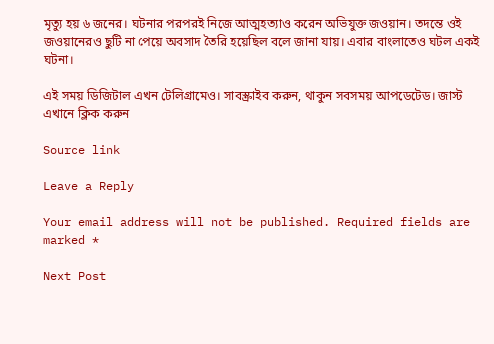মৃত্যু হয় ৬ জনের। ঘটনার পরপরই নিজে আত্মহত্যাও করেন অভিযুক্ত জওয়ান। তদন্তে ওই জওয়ানেরও ছুটি না পেয়ে অবসাদ তৈরি হয়েছিল বলে জানা যায়। এবার বাংলাতেও ঘটল একই ঘটনা।

এই সময় ডিজিটাল এখন টেলিগ্রামেও। সাবস্ক্রাইব করুন, থাকুন সবসময় আপডেটেড। জাস্ট এখানে ক্লিক করুন

Source link

Leave a Reply

Your email address will not be published. Required fields are marked *

Next Post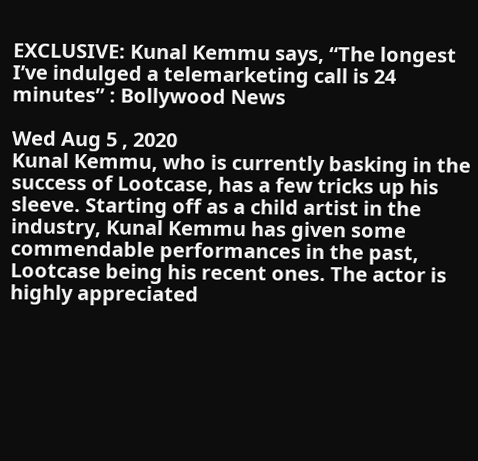EXCLUSIVE: Kunal Kemmu says, “The longest I’ve indulged a telemarketing call is 24 minutes” : Bollywood News

Wed Aug 5 , 2020
Kunal Kemmu, who is currently basking in the success of Lootcase, has a few tricks up his sleeve. Starting off as a child artist in the industry, Kunal Kemmu has given some commendable performances in the past, Lootcase being his recent ones. The actor is highly appreciated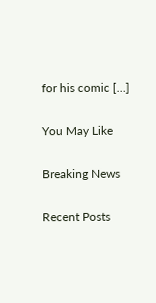for his comic […]

You May Like

Breaking News

Recent Posts